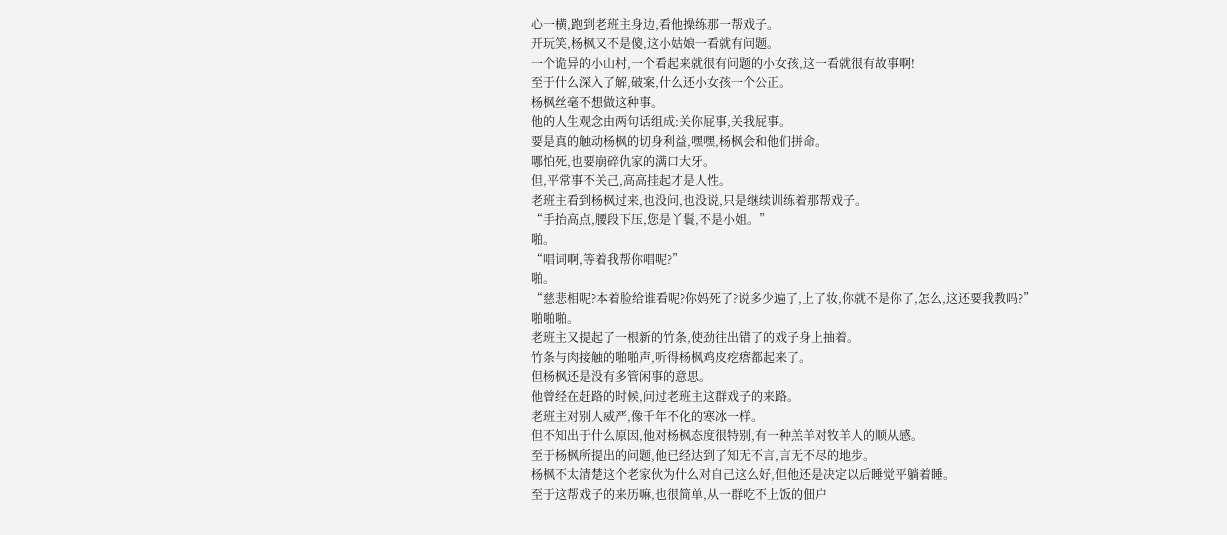心一横,跑到老班主身边,看他操练那一帮戏子。
开玩笑,杨枫又不是傻,这小姑娘一看就有问题。
一个诡异的小山村,一个看起来就很有问题的小女孩,这一看就很有故事啊!
至于什么深入了解,破案,什么还小女孩一个公正。
杨枫丝毫不想做这种事。
他的人生观念由两句话组成:关你屁事,关我屁事。
要是真的触动杨枫的切身利益,嘿嘿,杨枫会和他们拼命。
哪怕死,也要崩碎仇家的满口大牙。
但,平常事不关己,高高挂起才是人性。
老班主看到杨枫过来,也没问,也没说,只是继续训练着那帮戏子。
“手抬高点,腰段下压,您是丫鬟,不是小姐。”
啪。
“唱词啊,等着我帮你唱呢?”
啪。
“慈悲相呢?本着脸给谁看呢?你妈死了?说多少遍了,上了妆,你就不是你了,怎么,这还要我教吗?”
啪啪啪。
老班主又提起了一根新的竹条,使劲往出错了的戏子身上抽着。
竹条与肉接触的啪啪声,听得杨枫鸡皮疙瘩都起来了。
但杨枫还是没有多管闲事的意思。
他曾经在赶路的时候,问过老班主这群戏子的来路。
老班主对别人威严,像千年不化的寒冰一样。
但不知出于什么原因,他对杨枫态度很特别,有一种羔羊对牧羊人的顺从感。
至于杨枫所提出的问题,他已经达到了知无不言,言无不尽的地步。
杨枫不太清楚这个老家伙为什么对自己这么好,但他还是决定以后睡觉平躺着睡。
至于这帮戏子的来历嘛,也很简单,从一群吃不上饭的佃户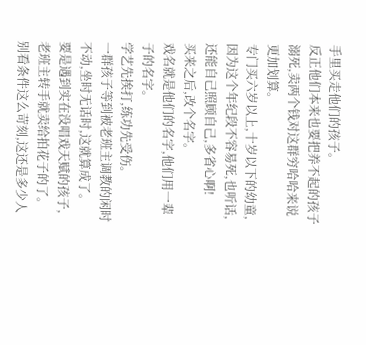手里买走他们的孩子。
反正他们本来也要把养不起的孩子溺死,卖两个钱对这群穷哈哈来说更加划算。
专门买六岁以上,十岁以下的幼童,因为这个年纪段不容易死,也听话,还能自己照顾自己,多省心啊!
买来之后,改个名字。
戏名就是他们的名字,他们用一辈子的名字。
学艺先挨打,练功先受伤。
一群孩子等到被老班主调教的闲时不动,坐时无话时,这就算成了。
要是遇到实在没唱戏天赋的孩子,老班主转手就卖给拍花子的了。
别看条件这么苛刻,这还是多少人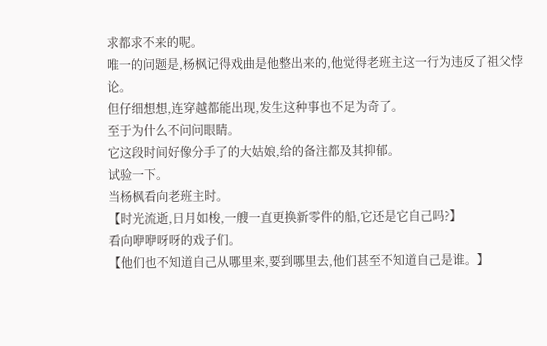求都求不来的呢。
唯一的问题是,杨枫记得戏曲是他整出来的,他觉得老班主这一行为违反了祖父悖论。
但仔细想想,连穿越都能出现,发生这种事也不足为奇了。
至于为什么不问问眼睛。
它这段时间好像分手了的大姑娘,给的备注都及其抑郁。
试验一下。
当杨枫看向老班主时。
【时光流逝,日月如梭,一艘一直更换新零件的船,它还是它自己吗?】
看向咿咿呀呀的戏子们。
【他们也不知道自己从哪里来,要到哪里去,他们甚至不知道自己是谁。】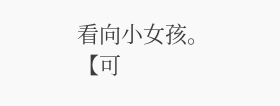看向小女孩。
【可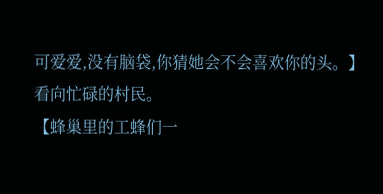可爱爱,没有脑袋,你猜她会不会喜欢你的头。】
看向忙碌的村民。
【蜂巢里的工蜂们一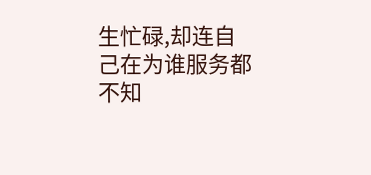生忙碌,却连自己在为谁服务都不知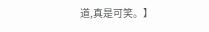道,真是可笑。】